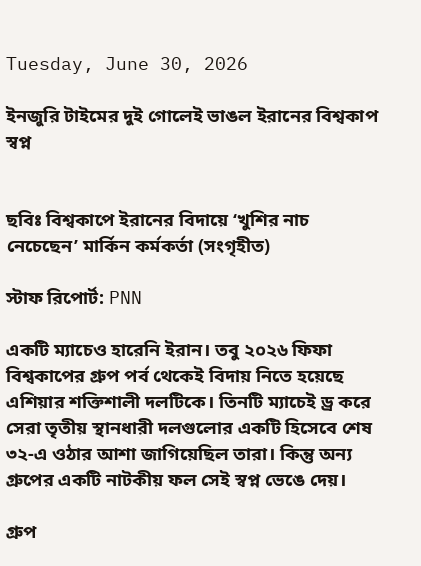Tuesday, June 30, 2026

ইনজুরি টাইমের দুই গোলেই ভাঙল ইরানের বিশ্বকাপ স্বপ্ন


ছবিঃ বিশ্বকাপে ইরানের বিদায়ে ‘খুশির নাচ নেচেছেন’ মার্কিন কর্মকর্তা (সংগৃহীত)

স্টাফ রিপোর্ট: PNN

একটি ম্যাচেও হারেনি ইরান। তবু ২০২৬ ফিফা বিশ্বকাপের গ্রুপ পর্ব থেকেই বিদায় নিতে হয়েছে এশিয়ার শক্তিশালী দলটিকে। তিনটি ম্যাচেই ড্র করে সেরা তৃতীয় স্থানধারী দলগুলোর একটি হিসেবে শেষ ৩২-এ ওঠার আশা জাগিয়েছিল তারা। কিন্তু অন্য গ্রুপের একটি নাটকীয় ফল সেই স্বপ্ন ভেঙে দেয়।

গ্রুপ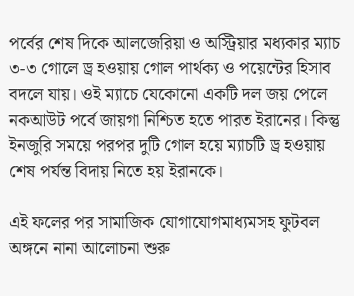পর্বের শেষ দিকে আলজেরিয়া ও অস্ট্রিয়ার মধ্যকার ম্যাচ ৩-৩ গোলে ড্র হওয়ায় গোল পার্থক্য ও পয়েন্টের হিসাব বদলে যায়। ওই ম্যাচে যেকোনো একটি দল জয় পেলে নকআউট পর্বে জায়গা নিশ্চিত হতে পারত ইরানের। কিন্তু ইনজুরি সময়ে পরপর দুটি গোল হয়ে ম্যাচটি ড্র হওয়ায় শেষ পর্যন্ত বিদায় নিতে হয় ইরানকে।

এই ফলের পর সামাজিক যোগাযোগমাধ্যমসহ ফুটবল অঙ্গনে নানা আলোচনা শুরু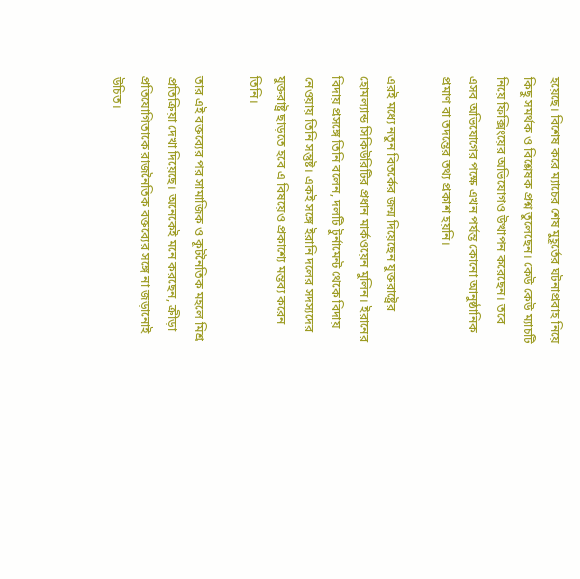হয়েছে। বিশেষ করে ম্যাচের শেষ মুহূর্তের ঘটনাপ্রবাহ নিয়ে কিছু সমর্থক ও বিশ্লেষক প্রশ্ন তুলেছেন। কেউ কেউ ম্যাচটি নিয়ে ফিক্সিংয়ের অভিযোগও উত্থাপন করেছেন। তবে এসব অভিযোগের পক্ষে এখন পর্যন্ত কোনো আনুষ্ঠানিক প্রমাণ বা তদন্তের তথ্য প্রকাশ হয়নি।

এরই মধ্যে নতুন বিতর্কের জন্ম দিয়েছেন যুক্তরাষ্ট্রের হোমল্যান্ড সিকিউরিটির প্রধান মার্কওয়েন মুলিন। ইরানের বিদায় প্রসঙ্গে তিনি বলেন, দলটি টুর্নামেন্ট থেকে বিদায় নেওয়ায় তিনি সন্তুষ্ট। একই সঙ্গে ইরানি দলের সদস্যদের যুক্তরাষ্ট্র ছাড়তে হবে এ বিষয়েও প্রকাশ্যে মন্তব্য করেন তিনি।

তার এই বক্তব্যের পর সামাজিক ও কূটনৈতিক মহলে মিশ্র প্রতিক্রিয়া দেখা দিয়েছে। অনেকেই মনে করছেন, ক্রীড়া প্রতিযোগিতাকে রাজনৈতিক বক্তব্যের সঙ্গে না জড়ানোই উচিত।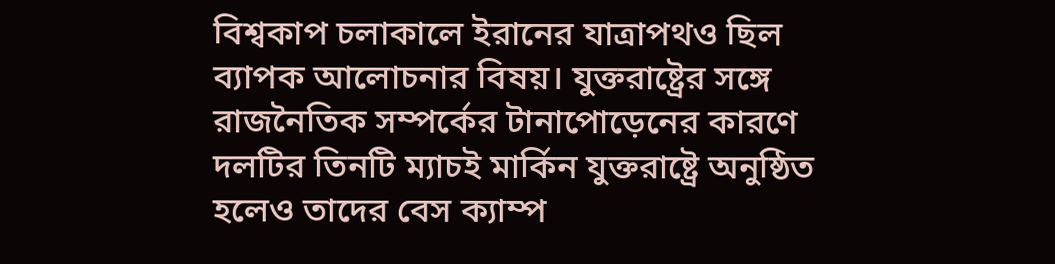বিশ্বকাপ চলাকালে ইরানের যাত্রাপথও ছিল ব্যাপক আলোচনার বিষয়। যুক্তরাষ্ট্রের সঙ্গে রাজনৈতিক সম্পর্কের টানাপোড়েনের কারণে দলটির তিনটি ম্যাচই মার্কিন যুক্তরাষ্ট্রে অনুষ্ঠিত হলেও তাদের বেস ক্যাম্প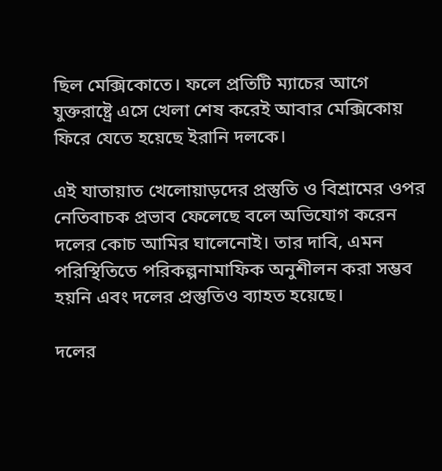ছিল মেক্সিকোতে। ফলে প্রতিটি ম্যাচের আগে যুক্তরাষ্ট্রে এসে খেলা শেষ করেই আবার মেক্সিকোয় ফিরে যেতে হয়েছে ইরানি দলকে।

এই যাতায়াত খেলোয়াড়দের প্রস্তুতি ও বিশ্রামের ওপর নেতিবাচক প্রভাব ফেলেছে বলে অভিযোগ করেন দলের কোচ আমির ঘালেনোই। তার দাবি, এমন পরিস্থিতিতে পরিকল্পনামাফিক অনুশীলন করা সম্ভব হয়নি এবং দলের প্রস্তুতিও ব্যাহত হয়েছে।

দলের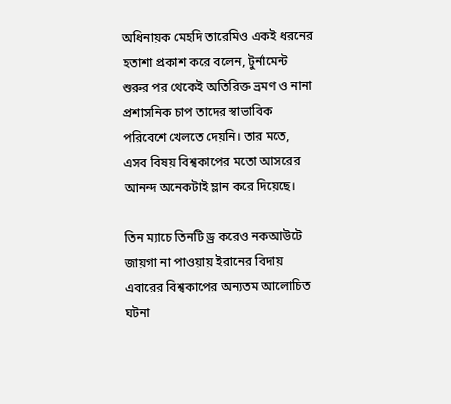অধিনায়ক মেহদি তারেমিও একই ধরনের হতাশা প্রকাশ করে বলেন, টুর্নামেন্ট শুরুর পর থেকেই অতিরিক্ত ভ্রমণ ও নানা প্রশাসনিক চাপ তাদের স্বাভাবিক পরিবেশে খেলতে দেয়নি। তার মতে, এসব বিষয় বিশ্বকাপের মতো আসরের আনন্দ অনেকটাই ম্লান করে দিয়েছে।

তিন ম্যাচে তিনটি ড্র করেও নকআউটে জায়গা না পাওয়ায় ইরানের বিদায় এবারের বিশ্বকাপের অন্যতম আলোচিত ঘটনা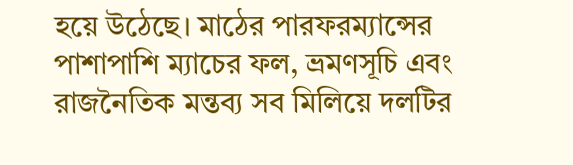হয়ে উঠেছে। মাঠের পারফরম্যান্সের পাশাপাশি ম্যাচের ফল, ভ্রমণসূচি এবং রাজনৈতিক মন্তব্য সব মিলিয়ে দলটির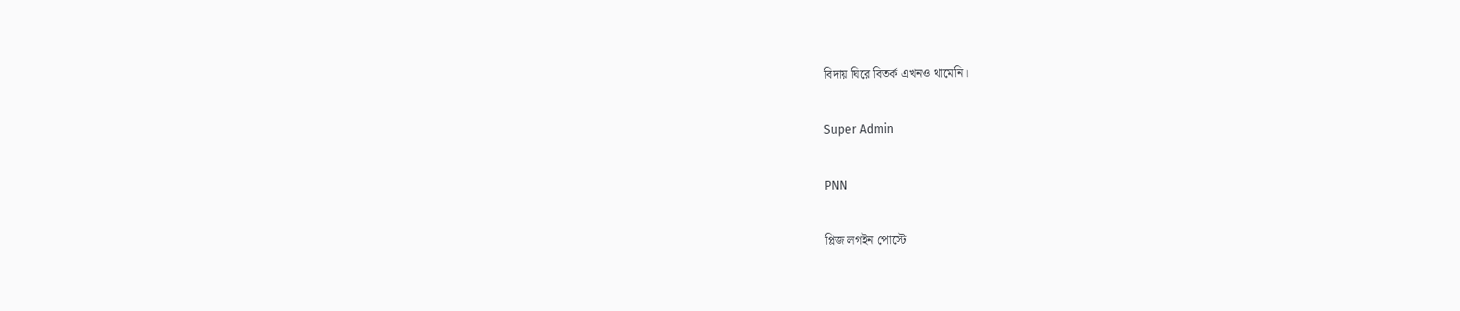বিদায় ঘিরে বিতর্ক এখনও থামেনি।

Super Admin

PNN

প্লিজ লগইন পোস্টে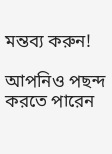মন্তব্য করুন!

আপনিও পছন্দ করতে পারেন